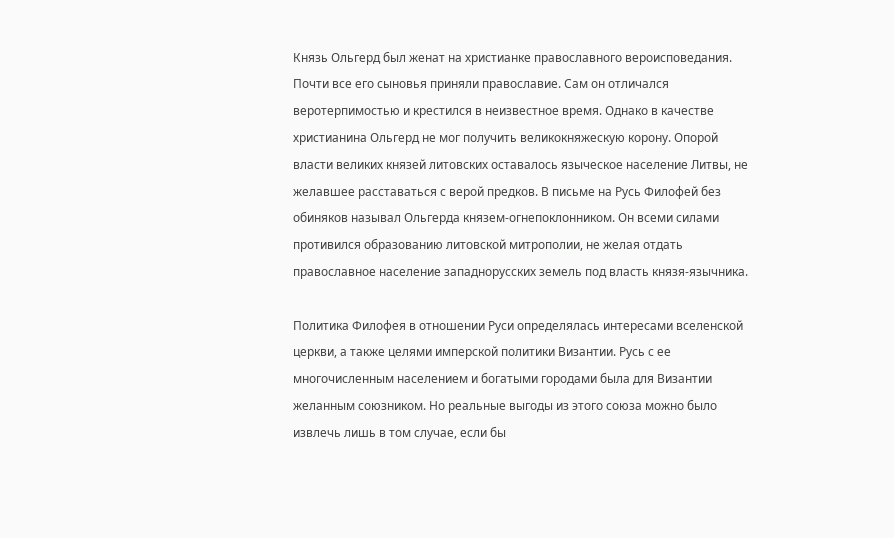Князь Ольгерд был женат на христианке православного вероисповедания. Почти все его сыновья приняли православие. Сам он отличался веротерпимостью и крестился в неизвестное время. Однако в качестве христианина Ольгерд не мог получить великокняжескую корону. Опорой власти великих князей литовских оставалось языческое население Литвы, не желавшее расставаться с верой предков. В письме на Русь Филофей без обиняков называл Ольгерда князем-огнепоклонником. Он всеми силами противился образованию литовской митрополии, не желая отдать православное население западнорусских земель под власть князя-язычника.

Политика Филофея в отношении Руси определялась интересами вселенской церкви, а также целями имперской политики Византии. Русь с ее многочисленным населением и богатыми городами была для Византии желанным союзником. Но реальные выгоды из этого союза можно было извлечь лишь в том случае, если бы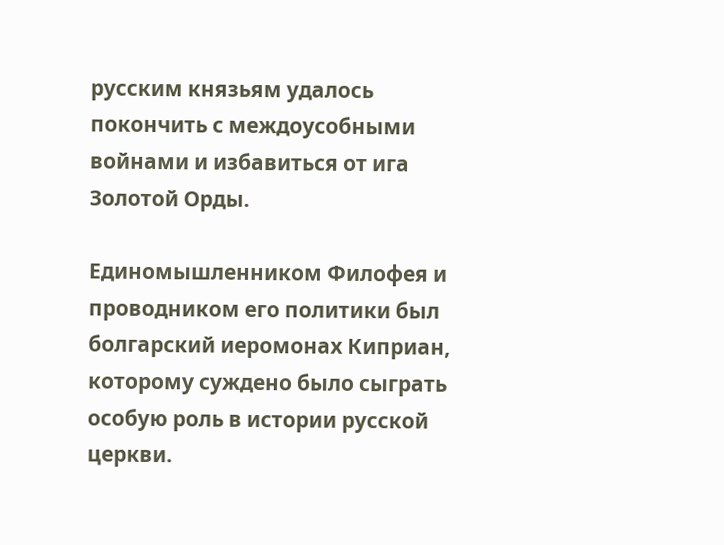русским князьям удалось покончить с междоусобными войнами и избавиться от ига Золотой Орды.

Единомышленником Филофея и проводником его политики был болгарский иеромонах Киприан, которому суждено было сыграть особую роль в истории русской церкви.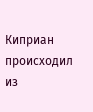Киприан происходил из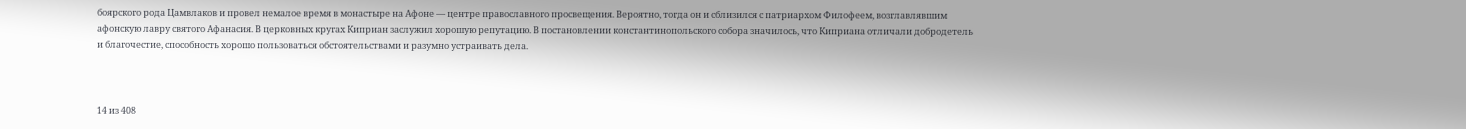боярского рода Цамвлаков и провел немалое время в монастыре на Афоне — центре православного просвещения. Вероятно, тогда он и сблизился с патриархом Филофеем, возглавлявшим афонскую лавру святого Афанасия. В церковных кругах Киприан заслужил хорошую репутацию. В постановлении константинопольского собора значилось, что Киприана отличали добродетель и благочестие, способность хорошо пользоваться обстоятельствами и разумно устраивать дела.



14 из 408